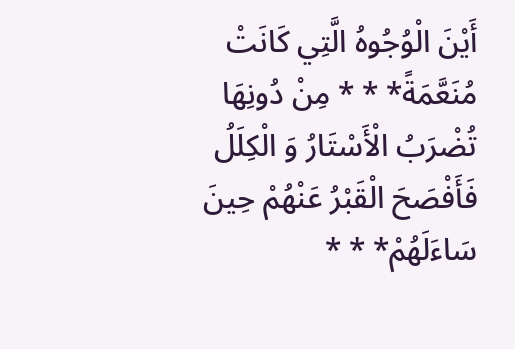أَيْنَ الْوُجُوهُ الَّتِي كَانَتْ مُنَعَّمَةً* * * مِنْ دُونِهَا تُضْرَبُ الْأَسْتَارُ وَ الْكِلَلُ فَأَفْصَحَ الْقَبْرُ عَنْهُمْ حِينَ سَاءَلَهُمْ* * *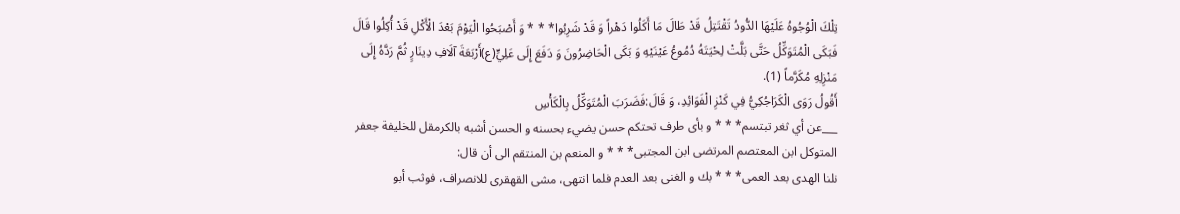تِلْكَ الْوُجُوهُ عَلَيْهَا الدُّودُ تَقْتَتِلُ قَدْ طَالَ مَا أَكَلُوا دَهْراً وَ قَدْ شَرِبُوا* * * وَ أَصْبَحُوا الْيَوْمَ بَعْدَ الْأَكْلِ قَدْ أُكِلُوا قَالَ فَبَكَى الْمُتَوَكِّلُ حَتَّى بَلَّتْ لِحْيَتَهُ دُمُوعُ عَيْنَيْهِ وَ بَكَى الْحَاضِرُونَ وَ دَفَعَ إِلَى عَلِيٍّ(ع)أَرْبَعَةَ آلَافِ دِينَارٍ ثُمَّ رَدَّهُ إِلَى مَنْزِلِهِ مُكَرَّماً (1).
أَقُولُ رَوَى الْكَرَاجُكِيُّ فِي كَنْزِ الْفَوَائِدِ، وَ قَالَ:فَضَرَبَ الْمُتَوَكِّلُ بِالْكَأْسِ
___عن أي ثغر تبتسم* * * و بأى طرف تحتكم حسن يضيء بحسنه و الحسن أشبه بالكرمقل للخليفة جعفر المتوكل ابن المعتصم المرتضى ابن المجتبى* * * و المنعم بن المنتقم الى أن قال:
نلنا الهدى بعد العمى* * * بك و الغنى بعد العدم فلما انتهى، مشى القهقرى للانصراف، فوثب أبو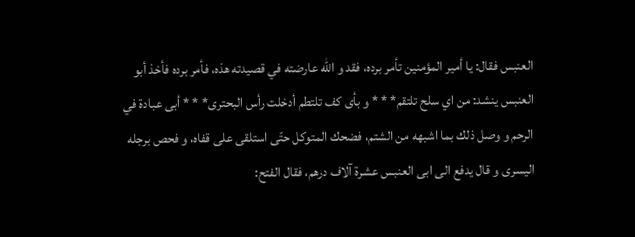العنبس فقال: يا أمير المؤمنين تأمر برده، فقد و اللّه عارضته في قصيدته هذه، فأمر برده فأخذ أبو العنبس ينشد: من اي سلح تلتقم* * * و بأى كف تلتطم أدخلت رأس البحترى* * * أبى عبادة في الرحم و وصل ذلك بما اشبهه من الشتم، فضحك المتوكل حتّى استلقى على قفاه، و فحص برجله اليسرى و قال يدفع الى ابى العنبس عشرة آلاف درهم، فقال الفتح: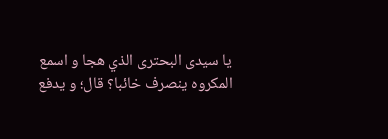يا سيدى البحترى الذي هجا و اسمع المكروه ينصرف خائبا؟ قال؛ و يدفع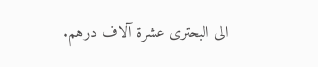الى البحترى عشرة آلاف درهم.